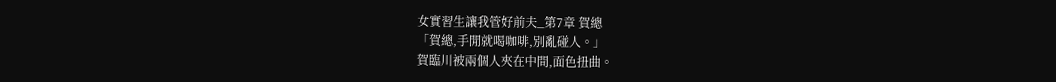女實習生讓我管好前夫_第7章 賀總
「賀總,手閒就喝咖啡,別亂碰人。」
賀臨川被兩個人夾在中間,面色扭曲。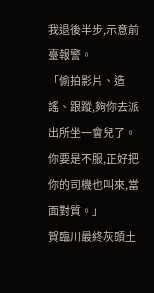我退後半步,示意前臺報警。
「偷拍影片、造謠、跟蹤,夠你去派出所坐一會兒了。你要是不服,正好把你的司機也叫來,當面對質。」
賀臨川最終灰頭土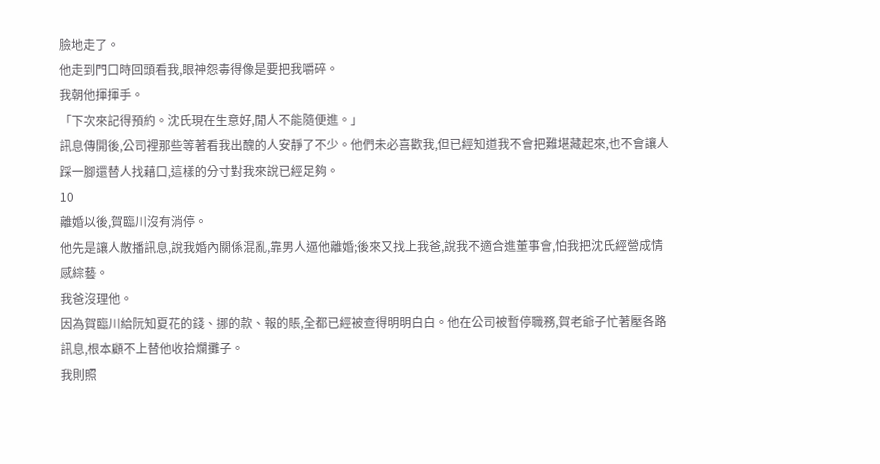臉地走了。
他走到門口時回頭看我,眼神怨毒得像是要把我嚼碎。
我朝他揮揮手。
「下次來記得預約。沈氏現在生意好,閒人不能隨便進。」
訊息傳開後,公司裡那些等著看我出醜的人安靜了不少。他們未必喜歡我,但已經知道我不會把難堪藏起來,也不會讓人踩一腳還替人找藉口,這樣的分寸對我來說已經足夠。
10
離婚以後,賀臨川沒有消停。
他先是讓人散播訊息,說我婚內關係混亂,靠男人逼他離婚;後來又找上我爸,說我不適合進董事會,怕我把沈氏經營成情感綜藝。
我爸沒理他。
因為賀臨川給阮知夏花的錢、挪的款、報的賬,全都已經被查得明明白白。他在公司被暫停職務,賀老爺子忙著壓各路訊息,根本顧不上替他收拾爛攤子。
我則照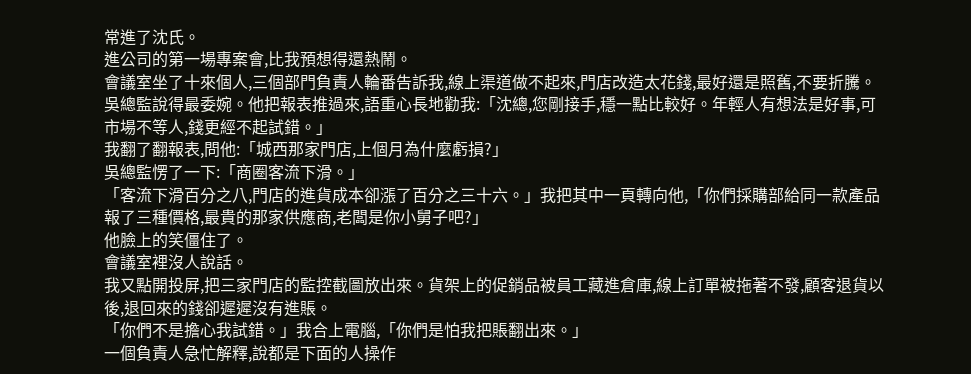常進了沈氏。
進公司的第一場專案會,比我預想得還熱鬧。
會議室坐了十來個人,三個部門負責人輪番告訴我,線上渠道做不起來,門店改造太花錢,最好還是照舊,不要折騰。
吳總監說得最委婉。他把報表推過來,語重心長地勸我:「沈總,您剛接手,穩一點比較好。年輕人有想法是好事,可市場不等人,錢更經不起試錯。」
我翻了翻報表,問他:「城西那家門店,上個月為什麼虧損?」
吳總監愣了一下:「商圈客流下滑。」
「客流下滑百分之八,門店的進貨成本卻漲了百分之三十六。」我把其中一頁轉向他,「你們採購部給同一款產品報了三種價格,最貴的那家供應商,老闆是你小舅子吧?」
他臉上的笑僵住了。
會議室裡沒人說話。
我又點開投屏,把三家門店的監控截圖放出來。貨架上的促銷品被員工藏進倉庫,線上訂單被拖著不發,顧客退貨以後,退回來的錢卻遲遲沒有進賬。
「你們不是擔心我試錯。」我合上電腦,「你們是怕我把賬翻出來。」
一個負責人急忙解釋,說都是下面的人操作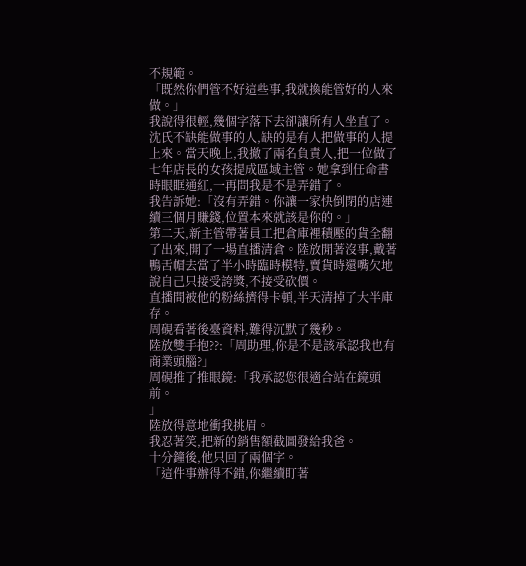不規範。
「既然你們管不好這些事,我就換能管好的人來做。」
我說得很輕,幾個字落下去卻讓所有人坐直了。
沈氏不缺能做事的人,缺的是有人把做事的人提上來。當天晚上,我撤了兩名負責人,把一位做了七年店長的女孩提成區域主管。她拿到任命書時眼眶通紅,一再問我是不是弄錯了。
我告訴她:「沒有弄錯。你讓一家快倒閉的店連續三個月賺錢,位置本來就該是你的。」
第二天,新主管帶著員工把倉庫裡積壓的貨全翻了出來,開了一場直播清倉。陸放閒著沒事,戴著鴨舌帽去當了半小時臨時模特,賣貨時還嘴欠地說自己只接受誇獎,不接受砍價。
直播間被他的粉絲擠得卡頓,半天清掉了大半庫存。
周硯看著後臺資料,難得沉默了幾秒。
陸放雙手抱??:「周助理,你是不是該承認我也有商業頭腦?」
周硯推了推眼鏡:「我承認您很適合站在鏡頭前。
」
陸放得意地衝我挑眉。
我忍著笑,把新的銷售額截圖發給我爸。
十分鐘後,他只回了兩個字。
「這件事辦得不錯,你繼續盯著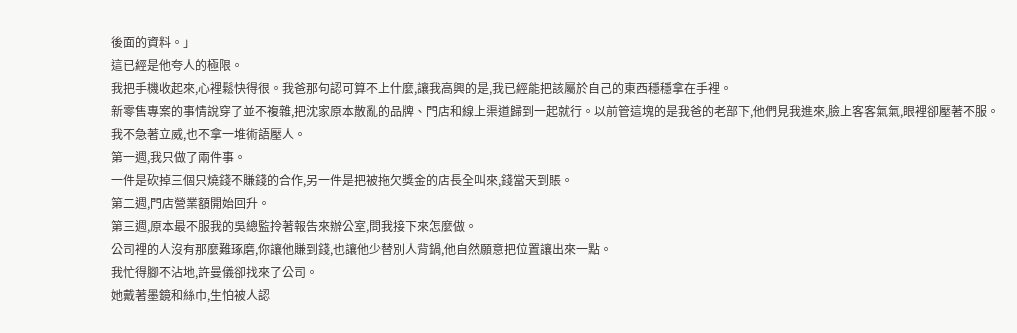後面的資料。」
這已經是他夸人的極限。
我把手機收起來,心裡鬆快得很。我爸那句認可算不上什麼,讓我高興的是,我已經能把該屬於自己的東西穩穩拿在手裡。
新零售專案的事情說穿了並不複雜,把沈家原本散亂的品牌、門店和線上渠道歸到一起就行。以前管這塊的是我爸的老部下,他們見我進來,臉上客客氣氣,眼裡卻壓著不服。
我不急著立威,也不拿一堆術語壓人。
第一週,我只做了兩件事。
一件是砍掉三個只燒錢不賺錢的合作,另一件是把被拖欠獎金的店長全叫來,錢當天到賬。
第二週,門店營業額開始回升。
第三週,原本最不服我的吳總監拎著報告來辦公室,問我接下來怎麼做。
公司裡的人沒有那麼難琢磨,你讓他賺到錢,也讓他少替別人背鍋,他自然願意把位置讓出來一點。
我忙得腳不沾地,許曼儀卻找來了公司。
她戴著墨鏡和絲巾,生怕被人認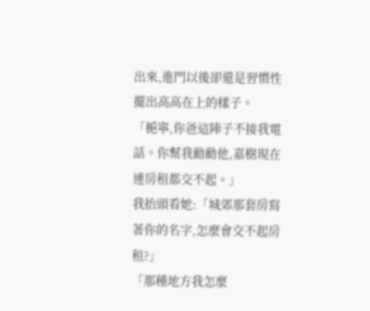出來,進門以後卻還是習慣性擺出高高在上的樣子。
「梔寧,你爸這陣子不接我電話。你幫我勸勸他,嘉樹現在連房租都交不起。」
我抬頭看她:「城郊那套房寫著你的名字,怎麼會交不起房租?」
「那種地方我怎麼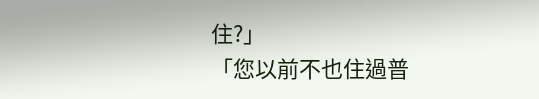住?」
「您以前不也住過普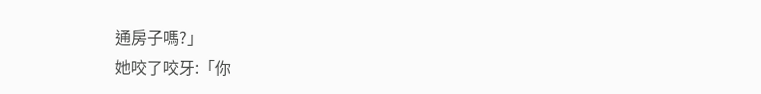通房子嗎?」
她咬了咬牙:「你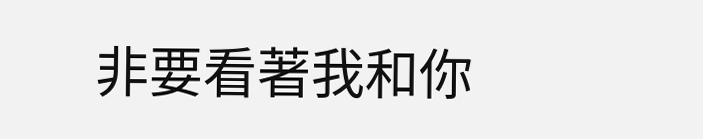非要看著我和你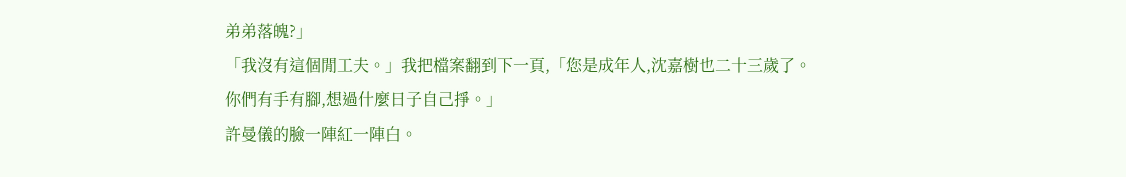弟弟落魄?」
「我沒有這個閒工夫。」我把檔案翻到下一頁,「您是成年人,沈嘉樹也二十三歲了。
你們有手有腳,想過什麼日子自己掙。」
許曼儀的臉一陣紅一陣白。